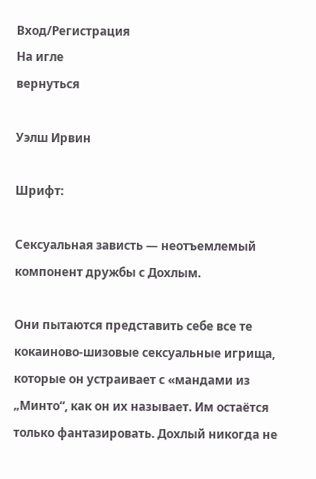Вход/Регистрация
На игле
вернуться

Уэлш Ирвин

Шрифт:

Сексуальная зависть — неотъемлемый компонент дружбы с Дохлым.

Они пытаются представить себе все те кокаиново-шизовые сексуальные игрища, которые он устраивает с «мандами из „Минто“, как он их называет. Им остаётся только фантазировать. Дохлый никогда не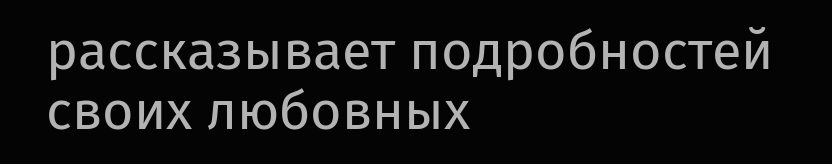рассказывает подробностей своих любовных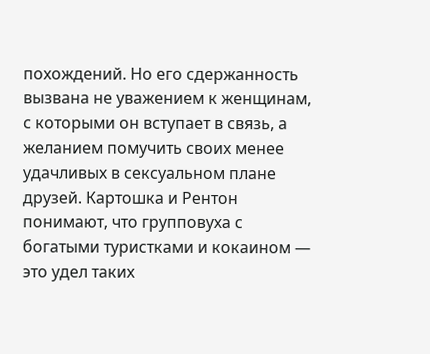похождений. Но его сдержанность вызвана не уважением к женщинам, с которыми он вступает в связь, а желанием помучить своих менее удачливых в сексуальном плане друзей. Картошка и Рентон понимают, что групповуха с богатыми туристками и кокаином — это удел таких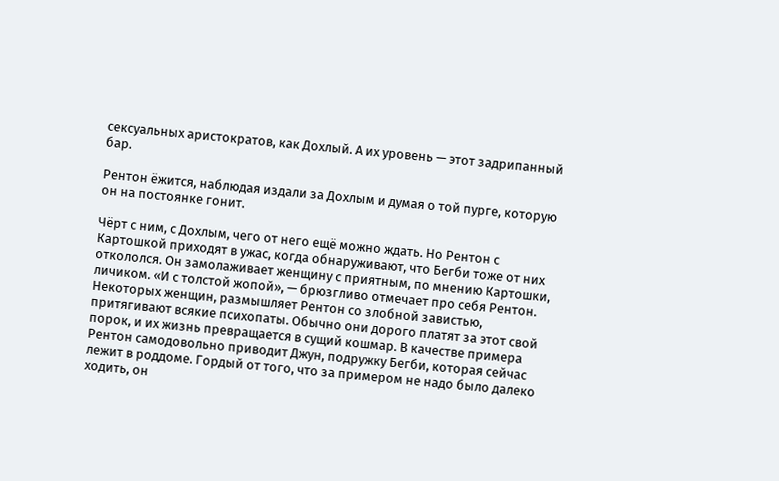сексуальных аристократов, как Дохлый. А их уровень — этот задрипанный бар.

Рентон ёжится, наблюдая издали за Дохлым и думая о той пурге, которую он на постоянке гонит.

Чёрт с ним, с Дохлым, чего от него ещё можно ждать. Но Рентон с Картошкой приходят в ужас, когда обнаруживают, что Бегби тоже от них откололся. Он замолаживает женщину с приятным, по мнению Картошки, личиком. «И с толстой жопой», — брюзгливо отмечает про себя Рентон. Некоторых женщин, размышляет Рентон со злобной завистью, притягивают всякие психопаты. Обычно они дорого платят за этот свой порок, и их жизнь превращается в сущий кошмар. В качестве примера Рентон самодовольно приводит Джун, подружку Бегби, которая сейчас лежит в роддоме. Гордый от того, что за примером не надо было далеко ходить, он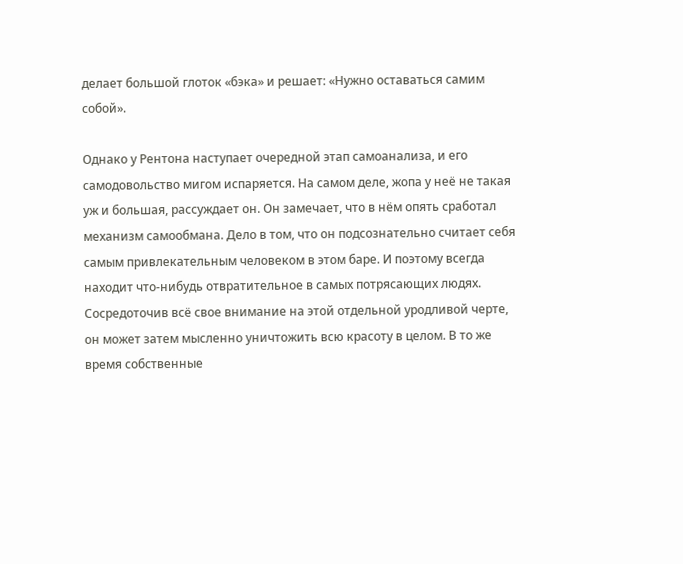делает большой глоток «бэка» и решает: «Нужно оставаться самим собой».

Однако у Рентона наступает очередной этап самоанализа, и его самодовольство мигом испаряется. На самом деле, жопа у неё не такая уж и большая, рассуждает он. Он замечает, что в нём опять сработал механизм самообмана. Дело в том, что он подсознательно считает себя самым привлекательным человеком в этом баре. И поэтому всегда находит что-нибудь отвратительное в самых потрясающих людях. Сосредоточив всё свое внимание на этой отдельной уродливой черте, он может затем мысленно уничтожить всю красоту в целом. В то же время собственные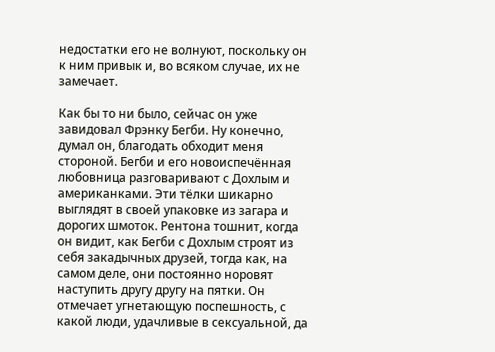недостатки его не волнуют, поскольку он к ним привык и, во всяком случае, их не замечает.

Как бы то ни было, сейчас он уже завидовал Фрэнку Бегби. Ну конечно, думал он, благодать обходит меня стороной. Бегби и его новоиспечённая любовница разговаривают с Дохлым и американками. Эти тёлки шикарно выглядят в своей упаковке из загара и дорогих шмоток. Рентона тошнит, когда он видит, как Бегби с Дохлым строят из себя закадычных друзей, тогда как, на самом деле, они постоянно норовят наступить другу другу на пятки. Он отмечает угнетающую поспешность, с какой люди, удачливые в сексуальной, да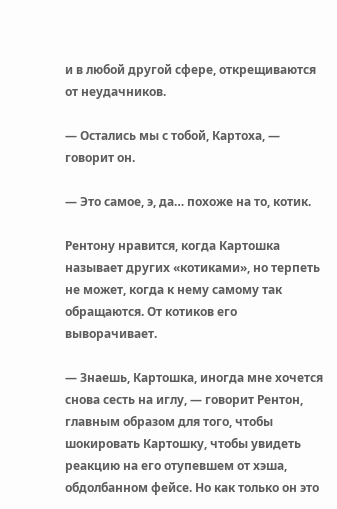и в любой другой сфере, открещиваются от неудачников.

— Остались мы с тобой, Картоха, — говорит он.

— Это самое, э, да… похоже на то, котик.

Рентону нравится, когда Картошка называет других «котиками», но терпеть не может, когда к нему самому так обращаются. От котиков его выворачивает.

— Знаешь, Картошка, иногда мне хочется снова сесть на иглу, — говорит Рентон, главным образом для того, чтобы шокировать Картошку, чтобы увидеть реакцию на его отупевшем от хэша, обдолбанном фейсе. Но как только он это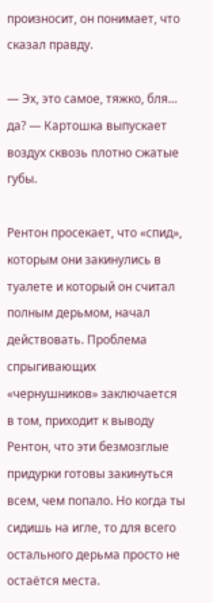произносит, он понимает, что сказал правду.

— Эх, это самое, тяжко, бля… да? — Картошка выпускает воздух сквозь плотно сжатые губы.

Рентон просекает, что «спид», которым они закинулись в туалете и который он считал полным дерьмом, начал действовать. Проблема спрыгивающих «чернушников» заключается в том, приходит к выводу Рентон, что эти безмозглые придурки готовы закинуться всем, чем попало. Но когда ты сидишь на игле, то для всего остального дерьма просто не остаётся места.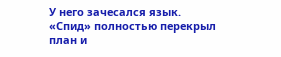У него зачесался язык. «Спид» полностью перекрыл план и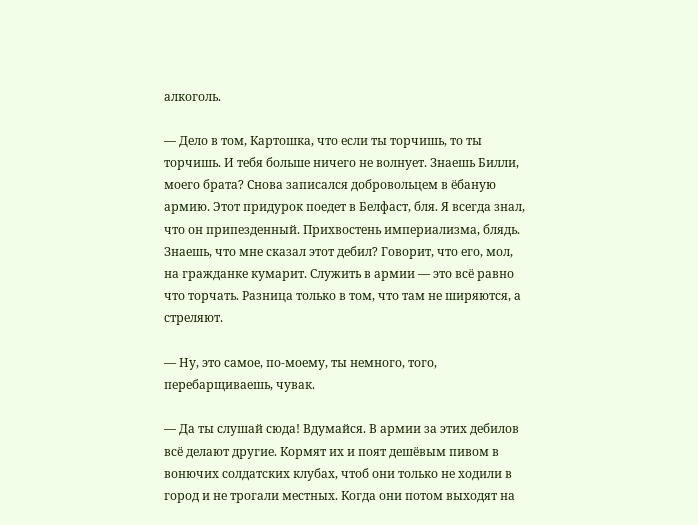алкоголь.

— Дело в том, Картошка, что если ты торчишь, то ты торчишь. И тебя больше ничего не волнует. Знаешь Билли, моего брата? Снова записался добровольцем в ёбаную армию. Этот придурок поедет в Белфаст, бля. Я всегда знал, что он припезденный. Прихвостень империализма, блядь. Знаешь, что мне сказал этот дебил? Говорит, что его, мол, на гражданке кумарит. Служить в армии — это всё равно что торчать. Разница только в том, что там не ширяются, а стреляют.

— Ну, это самое, по-моему, ты немного, того, перебарщиваешь, чувак.

— Да ты слушай сюда! Вдумайся. В армии за этих дебилов всё делают другие. Кормят их и поят дешёвым пивом в вонючих солдатских клубах, чтоб они только не ходили в город и не трогали местных. Когда они потом выходят на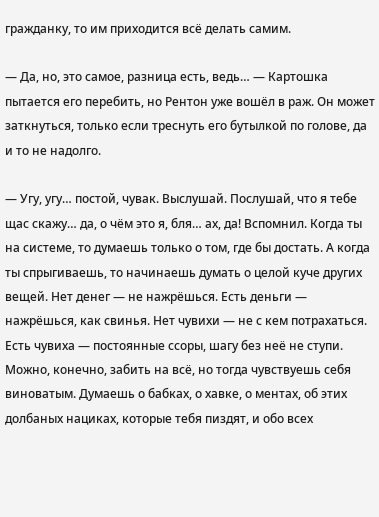гражданку, то им приходится всё делать самим.

— Да, но, это самое, разница есть, ведь… — Картошка пытается его перебить, но Рентон уже вошёл в раж. Он может заткнуться, только если треснуть его бутылкой по голове, да и то не надолго.

— Угу, угу… постой, чувак. Выслушай. Послушай, что я тебе щас скажу… да, о чём это я, бля… ах, да! Вспомнил. Когда ты на системе, то думаешь только о том, где бы достать. А когда ты спрыгиваешь, то начинаешь думать о целой куче других вещей. Нет денег — не нажрёшься. Есть деньги — нажрёшься, как свинья. Нет чувихи — не с кем потрахаться. Есть чувиха — постоянные ссоры, шагу без неё не ступи. Можно, конечно, забить на всё, но тогда чувствуешь себя виноватым. Думаешь о бабках, о хавке, о ментах, об этих долбаных нациках, которые тебя пиздят, и обо всех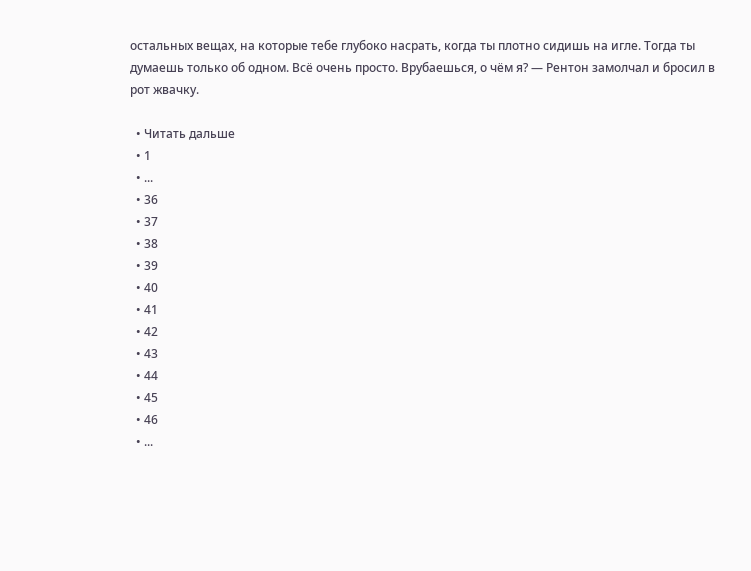остальных вещах, на которые тебе глубоко насрать, когда ты плотно сидишь на игле. Тогда ты думаешь только об одном. Всё очень просто. Врубаешься, о чём я? — Рентон замолчал и бросил в рот жвачку.

  • Читать дальше
  • 1
  • ...
  • 36
  • 37
  • 38
  • 39
  • 40
  • 41
  • 42
  • 43
  • 44
  • 45
  • 46
  • ...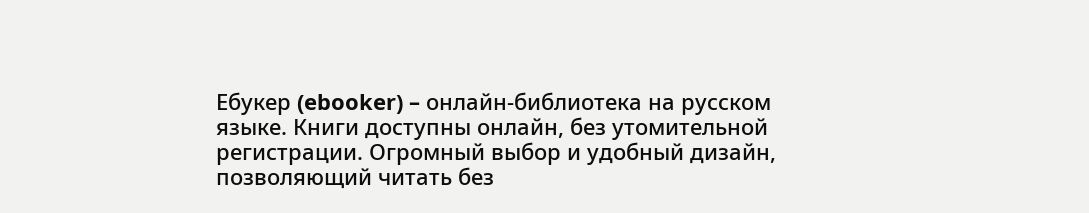Ебукер (ebooker) – онлайн-библиотека на русском языке. Книги доступны онлайн, без утомительной регистрации. Огромный выбор и удобный дизайн, позволяющий читать без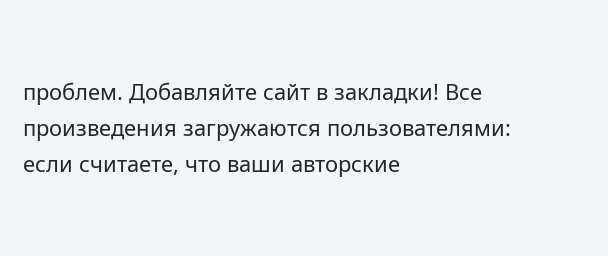проблем. Добавляйте сайт в закладки! Все произведения загружаются пользователями: если считаете, что ваши авторские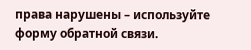права нарушены – используйте форму обратной связи.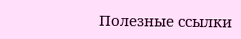Полезные ссылки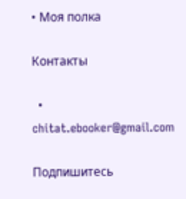• Моя полка

Контакты

  • chitat.ebooker@gmail.com

Подпишитесь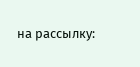на рассылку: